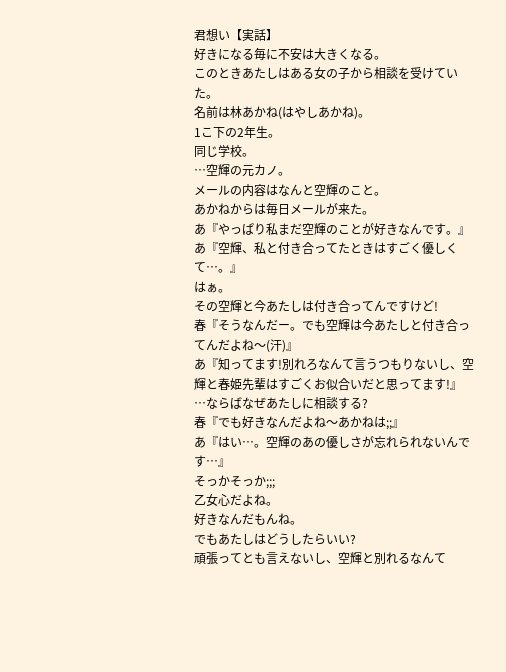君想い【実話】
好きになる毎に不安は大きくなる。
このときあたしはある女の子から相談を受けていた。
名前は林あかね(はやしあかね)。
1こ下の2年生。
同じ学校。
…空輝の元カノ。
メールの内容はなんと空輝のこと。
あかねからは毎日メールが来た。
あ『やっぱり私まだ空輝のことが好きなんです。』
あ『空輝、私と付き合ってたときはすごく優しくて…。』
はぁ。
その空輝と今あたしは付き合ってんですけど!
春『そうなんだー。でも空輝は今あたしと付き合ってんだよね〜(汗)』
あ『知ってます!別れろなんて言うつもりないし、空輝と春姫先輩はすごくお似合いだと思ってます!』
…ならばなぜあたしに相談する?
春『でも好きなんだよね〜あかねは;;』
あ『はい…。空輝のあの優しさが忘れられないんです…』
そっかそっか;;;
乙女心だよね。
好きなんだもんね。
でもあたしはどうしたらいい?
頑張ってとも言えないし、空輝と別れるなんて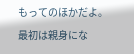もってのほかだよ。
最初は親身にな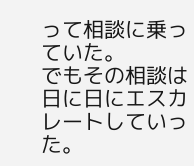って相談に乗っていた。
でもその相談は日に日にエスカレートしていった。